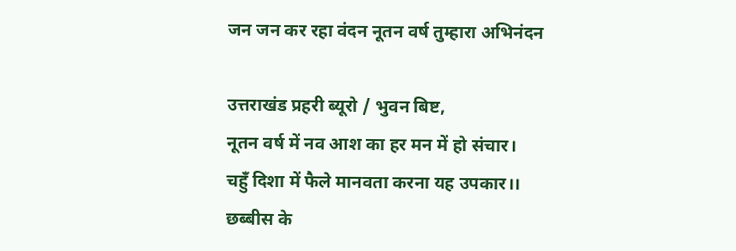जन जन कर रहा वंदन नूतन वर्ष तुम्हारा अभिनंदन

उत्तराखंड प्रहरी ब्यूरो / भुवन बिष्ट,
नूतन वर्ष में नव आश का हर मन में हो संचार।
चहुँ दिशा में फैले मानवता करना यह उपकार।।
छब्बीस के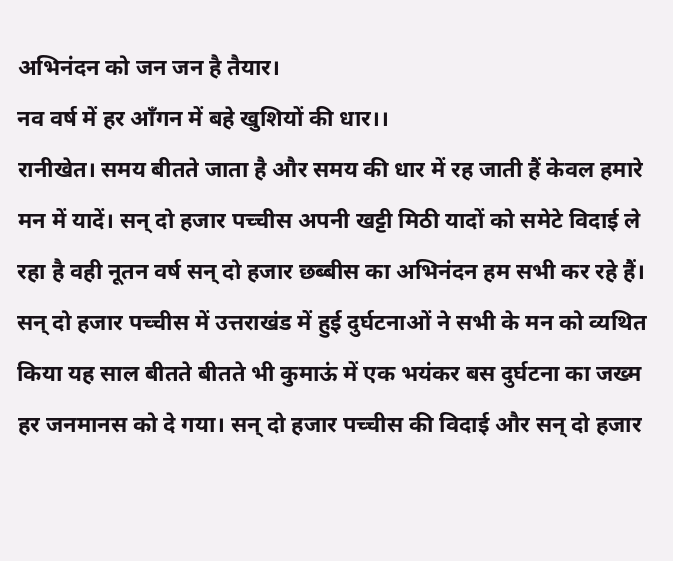अभिनंदन को जन जन है तैयार।
नव वर्ष में हर आँगन में बहे खुशियों की धार।।
रानीखेत। समय बीतते जाता है और समय की धार में रह जाती हैं केवल हमारे मन में यादें। सन् दो हजार पच्चीस अपनी खट्टी मिठी यादों को समेटे विदाई ले रहा है वही नूतन वर्ष सन् दो हजार छब्बीस का अभिनंदन हम सभी कर रहे हैं। सन् दो हजार पच्चीस में उत्तराखंड में हुई दुर्घटनाओं ने सभी के मन को व्यथित किया यह साल बीतते बीतते भी कुमाऊं में एक भयंकर बस दुर्घटना का जख्म हर जनमानस को दे गया। सन् दो हजार पच्चीस की विदाई और सन् दो हजार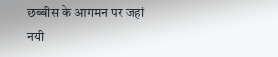छब्बीस के आगमन पर जहां नयी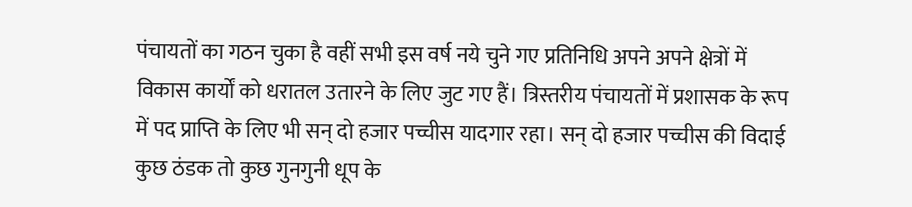पंचायतों का गठन चुका है वहीं सभी इस वर्ष नये चुने गए प्रतिनिधि अपने अपने क्षेत्रों में विकास कार्यों को धरातल उतारने के लिए जुट गए हैं। त्रिस्तरीय पंचायतों में प्रशासक के रूप में पद प्राप्ति के लिए भी सन् दो हजार पच्चीस यादगार रहा। सन् दो हजार पच्चीस की विदाई कुछ ठंडक तो कुछ गुनगुनी धूप के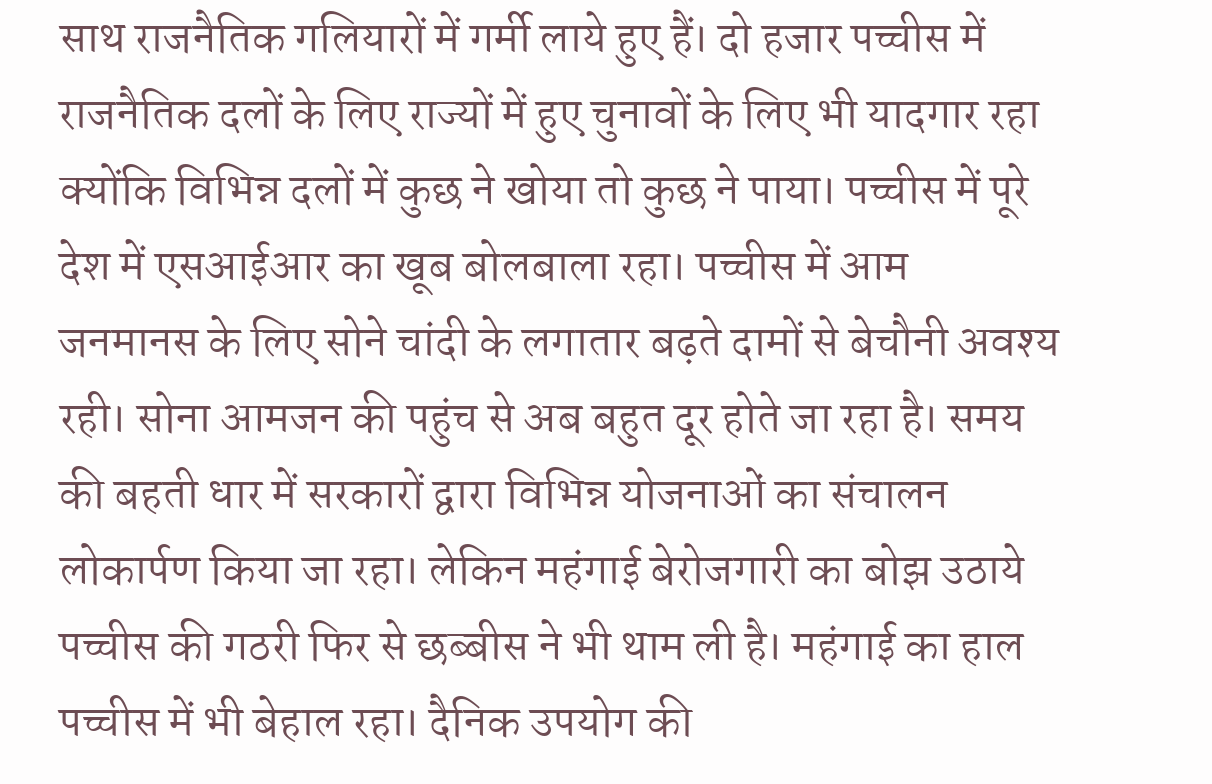साथ राजनैतिक गलियारों में गर्मी लाये हुए हैं। दो हजार पच्चीस में राजनैतिक दलों के लिए राज्यों में हुए चुनावों के लिए भी यादगार रहा क्योंकि विभिन्न दलों में कुछ ने खोया तो कुछ ने पाया। पच्चीस में पूरे देश में एसआईआर का खूब बोलबाला रहा। पच्चीस में आम जनमानस के लिए सोने चांदी के लगातार बढ़ते दामों से बेचौनी अवश्य रही। सोना आमजन की पहुंच से अब बहुत दूर होते जा रहा है। समय की बहती धार में सरकारों द्वारा विभिन्न योजनाओं का संचालन लोकार्पण किया जा रहा। लेकिन महंगाई बेरोजगारी का बोझ उठाये पच्चीस की गठरी फिर से छब्बीस ने भी थाम ली है। महंगाई का हाल पच्चीस में भी बेहाल रहा। दैनिक उपयोग की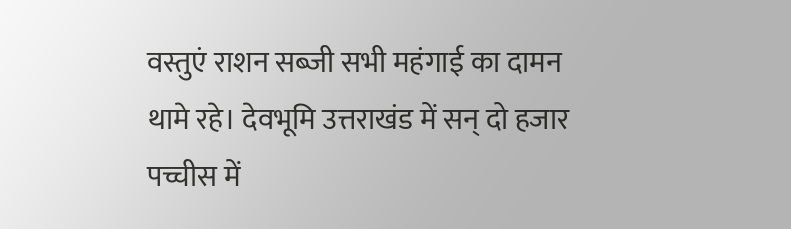वस्तुएं राशन सब्जी सभी महंगाई का दामन थामे रहे। देवभूमि उत्तराखंड में सन् दो हजार पच्चीस में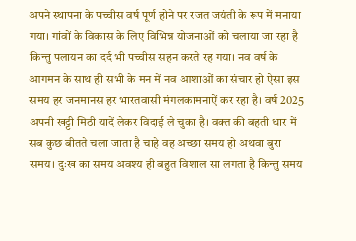अपने स्थापना के पच्चीस वर्ष पूर्ण होने पर रजत जयंती के रूप में मनाया गया। गांवों के विकास के लिए विभिन्न योजनाओं को चलाया जा रहा है किन्तु पलायन का दर्द भी पच्चीस सहन करते रह गया। नव वर्ष के आगमन के साथ ही सभी के मन में नव आशाओं का संचार हो ऐसा इस समय हर जनमानस हर भारतवासी मंगलकामनाऐं कर रहा है। वर्ष 2025 अपनी खट्टी मिठी यादें लेकर विदाई ले चुका है। वक्त की बहती धार में सब कुछ बीतते चला जाता है चाहे वह अच्छा समय हो अथवा बुरा समय। दुःख का समय अवश्य ही बहुत विशाल सा लगता है किन्तु समय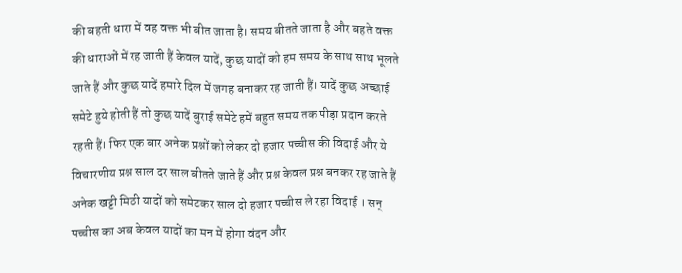की बहती धारा में वह वक्त भी बीत जाता है। समय बीतते जाता है और बहते वक्त की धाराओं में रह जाती हैं केवल यादें, कुछ यादों को हम समय के साथ साथ भूलते जाते हैं और कुछ यादें हमारे दिल में जगह बनाकर रह जाती हैं। यादें कुछ अच्छाई समेटे हुये होती हैं तो कुछ यादें बुराई समेटे हमें बहुत समय तक पीड़ा प्रदान करते रहती हैं। फिर एक बार अनेक प्रश्नों को लेकर दो हजार पच्चीस की विदाई और ये विचारणीय प्रश्न साल दर साल बीतते जाते हैं और प्रश्न केवल प्रश्न बनकर रह जाते हैं अनेक खट्टी मिठी यादों को समेटकर साल दो हजार पच्चीस ले रहा विदाई । सन् पच्चीस का अब केवल यादों का मन में होगा वंदन और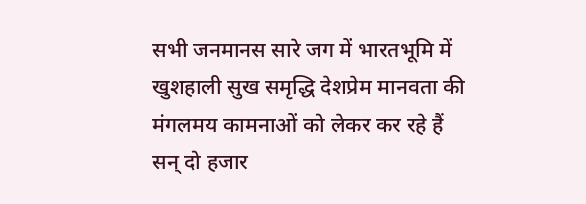सभी जनमानस सारे जग में भारतभूमि में खुशहाली सुख समृद्धि देशप्रेम मानवता की मंगलमय कामनाओं को लेकर कर रहे हैं सन् दो हजार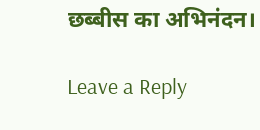छब्बीस का अभिनंदन।

Leave a Reply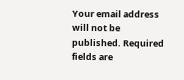Your email address will not be published. Required fields are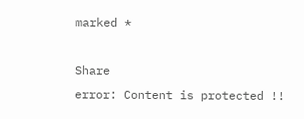marked *

Share
error: Content is protected !!